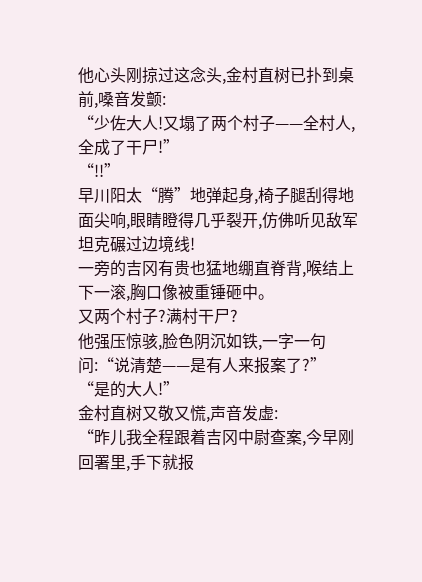他心头刚掠过这念头,金村直树已扑到桌前,嗓音发颤:
“少佐大人!又塌了两个村子——全村人,全成了干尸!”
“!!”
早川阳太“腾”地弹起身,椅子腿刮得地面尖响,眼睛瞪得几乎裂开,仿佛听见敌军坦克碾过边境线!
一旁的吉冈有贵也猛地绷直脊背,喉结上下一滚,胸口像被重锤砸中。
又两个村子?满村干尸?
他强压惊骇,脸色阴沉如铁,一字一句问:“说清楚——是有人来报案了?”
“是的大人!”
金村直树又敬又慌,声音发虚:
“昨儿我全程跟着吉冈中尉查案,今早刚回署里,手下就报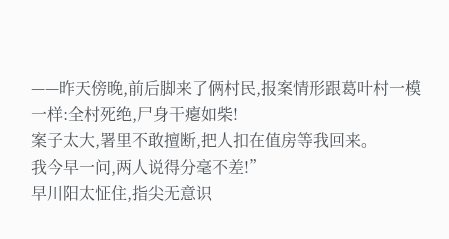——昨天傍晚,前后脚来了俩村民,报案情形跟葛叶村一模一样:全村死绝,尸身干瘪如柴!
案子太大,署里不敢擅断,把人扣在值房等我回来。
我今早一问,两人说得分毫不差!”
早川阳太怔住,指尖无意识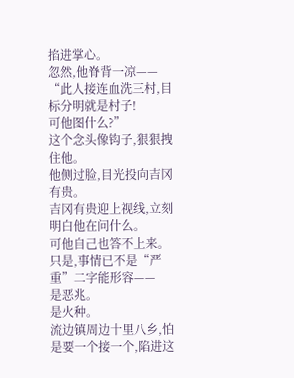掐进掌心。
忽然,他脊背一凉——
“此人接连血洗三村,目标分明就是村子!
可他图什么?”
这个念头像钩子,狠狠拽住他。
他侧过脸,目光投向吉冈有贵。
吉冈有贵迎上视线,立刻明白他在问什么。
可他自己也答不上来。
只是,事情已不是“严重”二字能形容——
是恶兆。
是火种。
流边镇周边十里八乡,怕是要一个接一个,陷进这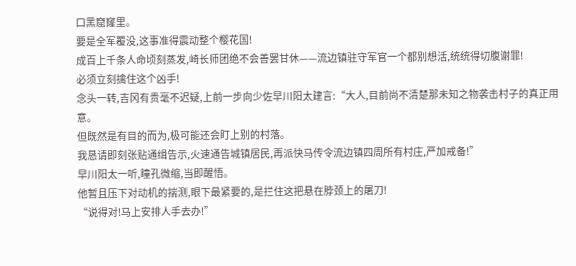口黑窟窿里。
要是全军覆没,这事准得震动整个樱花国!
成百上千条人命顷刻蒸发,崎长师团绝不会善罢甘休——流边镇驻守军官一个都别想活,统统得切腹谢罪!
必须立刻擒住这个凶手!
念头一转,吉冈有贵毫不迟疑,上前一步向少佐早川阳太建言:“大人,目前尚不清楚那未知之物袭击村子的真正用意。
但既然是有目的而为,极可能还会盯上别的村落。
我恳请即刻张贴通缉告示,火速通告城镇居民,再派快马传令流边镇四周所有村庄,严加戒备!”
早川阳太一听,瞳孔微缩,当即醒悟。
他暂且压下对动机的揣测,眼下最紧要的,是拦住这把悬在脖颈上的屠刀!
“说得对!马上安排人手去办!”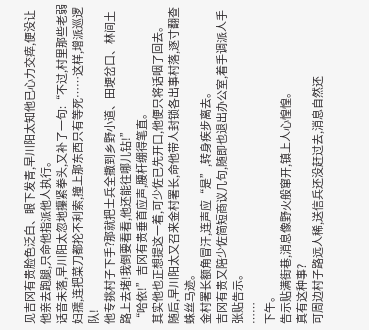见吉冈有贵脸色泛白、眼下发青,早川阳太知他已心力交瘁,便没让他亲去跑腿,只命他指派他人执行。
话音未落,早川阳太忽地攥紧拳头,又补了一句:“不过,村里那些老弱妇孺,连把菜刀都抡不利索,撞上那东西只有等死……这样,增派巡逻队!
他专挑村子下手?那就把士兵全撒到乡野小道、田埂岔口、林间土路上去堵!我倒要看看,他还能往哪儿钻!”
“哈依!”吉冈有贵垂首应声,腰杆绷得笔直。
其实他也正想提这一着,可少佐已先开口,他便只将话咽了回去。
随后,早川阳太又召来金村署长,命他带人封锁各出事村落,逐寸翻查蛛丝马迹。
金村署长额角冒汗,连声应“是”,转身疾步离去。
吉冈有贵又陪少佐简短商议几句,随即也退出办公室,着手调派人手张贴告示。
……
下午。
告示贴满街巷,消息像野火般窜开,镇上人心惶惶。
真有这种事?
可周边村子路远人稀,送信兵还没赶过去,消息自然还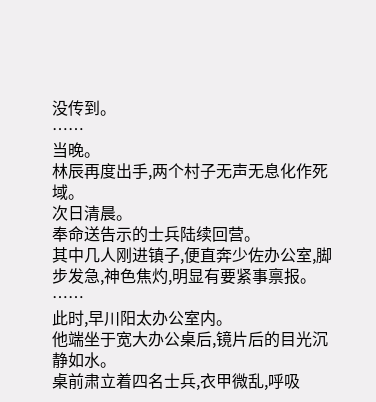没传到。
……
当晚。
林辰再度出手,两个村子无声无息化作死域。
次日清晨。
奉命送告示的士兵陆续回营。
其中几人刚进镇子,便直奔少佐办公室,脚步发急,神色焦灼,明显有要紧事禀报。
……
此时,早川阳太办公室内。
他端坐于宽大办公桌后,镜片后的目光沉静如水。
桌前肃立着四名士兵,衣甲微乱,呼吸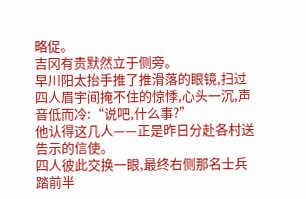略促。
吉冈有贵默然立于侧旁。
早川阳太抬手推了推滑落的眼镜,扫过四人眉宇间掩不住的惊悸,心头一沉,声音低而冷:“说吧,什么事?”
他认得这几人——正是昨日分赴各村送告示的信使。
四人彼此交换一眼,最终右侧那名士兵踏前半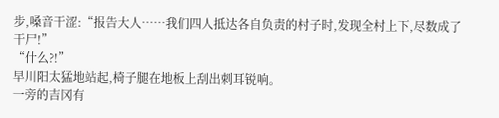步,嗓音干涩:“报告大人……我们四人抵达各自负责的村子时,发现全村上下,尽数成了干尸!”
“什么?!”
早川阳太猛地站起,椅子腿在地板上刮出刺耳锐响。
一旁的吉冈有